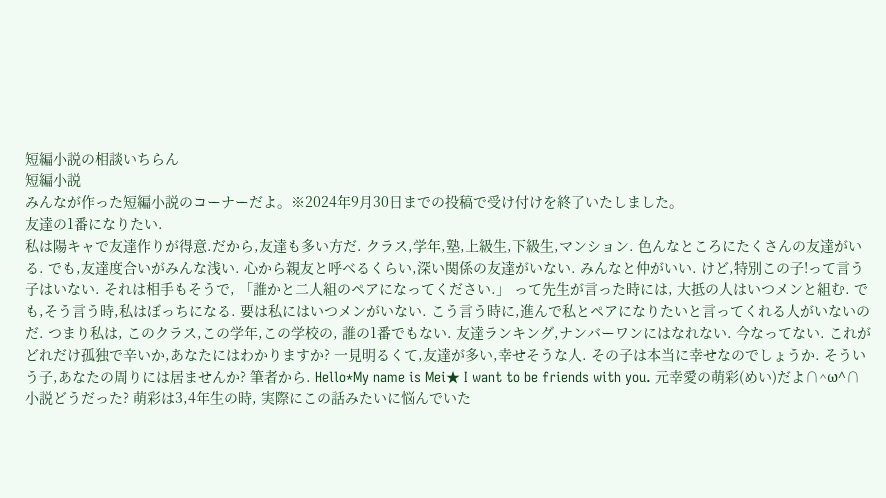短編小説の相談いちらん
短編小説
みんなが作った短編小説のコーナーだよ。※2024年9月30日までの投稿で受け付けを終了いたしました。
友達の1番になりたい.
私は陽キャで友達作りが得意.だから,友達も多い方だ. クラス,学年,塾,上級生,下級生,マンション. 色んなところにたくさんの友達がいる. でも,友達度合いがみんな浅い. 心から親友と呼べるくらい,深い関係の友達がいない. みんなと仲がいい. けど,特別この子!って言う子はいない. それは相手もそうで, 「誰かと二人組のペアになってください.」 って先生が言った時には, 大抵の人はいつメンと組む. でも,そう言う時,私はぼっちになる. 要は私にはいつメンがいない. こう言う時に,進んで私とペアになりたいと言ってくれる人がいないのだ. つまり私は, このクラス,この学年,この学校の, 誰の1番でもない. 友達ランキング,ナンバーワンにはなれない. 今なってない. これがどれだけ孤独で辛いか,あなたにはわかりますか? 一見明るくて,友達が多い,幸せそうな人. その子は本当に幸せなのでしょうか. そういう子,あなたの周りには居ませんか? 筆者から. Hello*My name is Mei★ I want to be friends with you. 元幸愛の萌彩(めい)だよ∩^ω^∩ 小説どうだった? 萌彩は3,4年生の時, 実際にこの話みたいに悩んでいた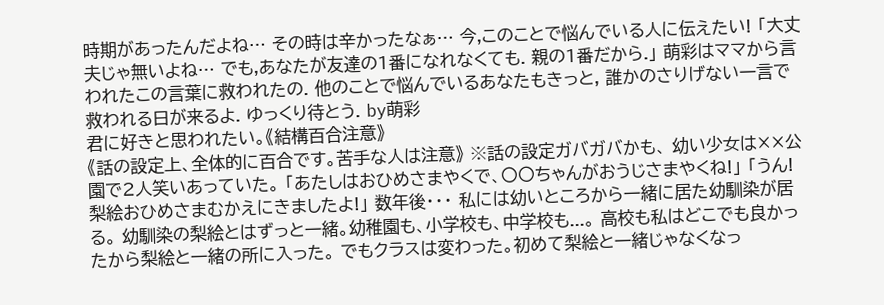時期があったんだよね… その時は辛かったなぁ… 今,このことで悩んでいる人に伝えたい! 「大丈夫じゃ無いよね… でも,あなたが友達の1番になれなくても. 親の1番だから.」 萌彩はママから言われたこの言葉に救われたの. 他のことで悩んでいるあなたもきっと, 誰かのさりげない一言で救われる日が来るよ. ゆっくり待とう. by萌彩
君に好きと思われたい。《結構百合注意》
《話の設定上、全体的に百合です。苦手な人は注意》 ※話の設定ガバガバかも、 幼い少女は××公園で2人笑いあっていた。 「あたしはおひめさまやくで、〇〇ちゃんがおうじさまやくね!」 「うん!梨絵おひめさまむかえにきましたよ!」 数年後・・・ 私には幼いところから一緒に居た幼馴染が居る。 幼馴染の梨絵とはずっと一緒。幼稚園も、小学校も、中学校も...。 高校も私はどこでも良かったから梨絵と一緒の所に入った。 でもクラスは変わった。初めて梨絵と一緒じゃなくなっ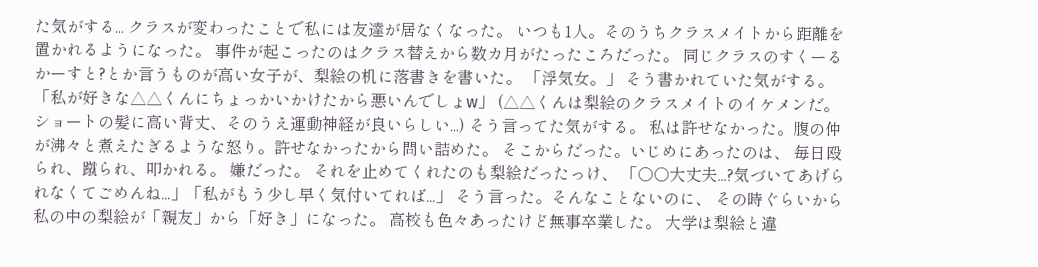た気がする... クラスが変わったことで私には友達が居なくなった。 いつも1人。そのうちクラスメイトから距離を置かれるようになった。 事件が起こったのはクラス替えから数カ月がたったころだった。 同じクラスのすくーるかーすと?とか言うものが高い女子が、梨絵の机に落書きを書いた。 「浮気女。」 そう書かれていた気がする。 「私が好きな△△くんにちょっかいかけたから悪いんでしょw」 (△△くんは梨絵のクラスメイトのイケメンだ。ショートの髪に高い背丈、そのうえ運動神経が良いらしい...) そう言ってた気がする。 私は許せなかった。腹の仲が沸々と煮えたぎるような怒り。許せなかったから問い詰めた。 そこからだった。いじめにあったのは、 毎日殴られ、蹴られ、叩かれる。 嫌だった。 それを止めてくれたのも梨絵だったっけ、 「○○大丈夫...?気づいてあげられなくてごめんね...」「私がもう少し早く気付いてれば...」 そう言った。そんなことないのに、 その時ぐらいから私の中の梨絵が「親友」から「好き」になった。 高校も色々あったけど無事卒業した。 大学は梨絵と違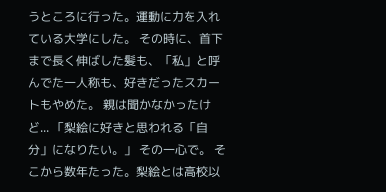うところに行った。運動に力を入れている大学にした。 その時に、首下まで長く伸ばした髪も、「私」と呼んでた一人称も、好きだったスカートもやめた。 親は聞かなかったけど... 「梨絵に好きと思われる「自分」になりたい。」 その一心で。 そこから数年たった。梨絵とは高校以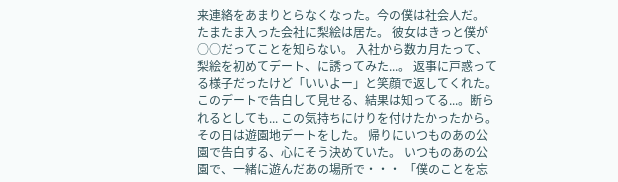来連絡をあまりとらなくなった。今の僕は社会人だ。 たまたま入った会社に梨絵は居た。 彼女はきっと僕が○○だってことを知らない。 入社から数カ月たって、梨絵を初めてデート、に誘ってみた...。 返事に戸惑ってる様子だったけど「いいよー」と笑顔で返してくれた。 このデートで告白して見せる、結果は知ってる...。断られるとしても... この気持ちにけりを付けたかったから。 その日は遊園地デートをした。 帰りにいつものあの公園で告白する、心にそう決めていた。 いつものあの公園で、一緒に遊んだあの場所で・・・ 「僕のことを忘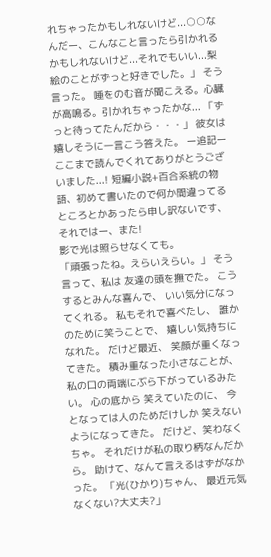れちゃったかもしれないけど...○○なんだー、こんなこと言ったら引かれるかもしれないけど...それでもいい...梨絵のことがずっと好きでした。」 そう言った。 唾をのむ音が聞こえる。心臓が高鳴る。引かれちゃったかな... 「ずっと待ってたんだから・・・」 彼女は嬉しそうに一言こう答えた。 ー追記ー ここまで読んでくれてありがとうございました...! 短編小説+百合系統の物語、初めて書いたので何か間違ってるところとかあったら申し訳ないです、 それではー、また!
影で光は照らせなくても。
「頑張ったね。えらいえらい。」 そう言って、私は 友達の頭を撫でた。 こうするとみんな喜んで、 いい気分になってくれる。 私もそれで喜べたし、 誰かのために笑うことで、 嬉しい気持ちになれた。 だけど最近、 笑顔が重くなってきた。 積み重なった小さなことが、 私の口の両端にぶら下がっているみたい。 心の底から 笑えていたのに、 今となっては人のためだけしか 笑えないようになってきた。 だけど、笑わなくちゃ。 それだけが私の取り柄なんだから。 助けて、なんて言えるはずがなかった。 「光(ひかり)ちゃん、 最近元気なくない?大丈夫?」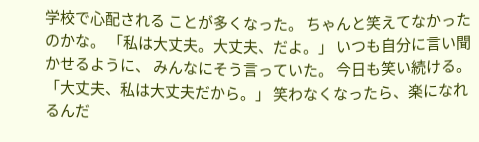学校で心配される ことが多くなった。 ちゃんと笑えてなかったのかな。 「私は大丈夫。大丈夫、だよ。」 いつも自分に言い聞かせるように、 みんなにそう言っていた。 今日も笑い続ける。 「大丈夫、私は大丈夫だから。」 笑わなくなったら、楽になれるんだ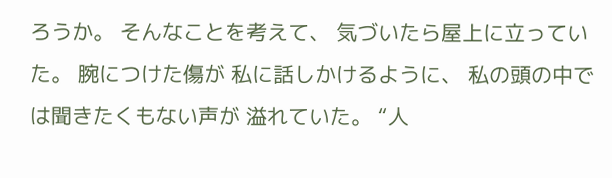ろうか。 そんなことを考えて、 気づいたら屋上に立っていた。 腕につけた傷が 私に話しかけるように、 私の頭の中では聞きたくもない声が 溢れていた。 “人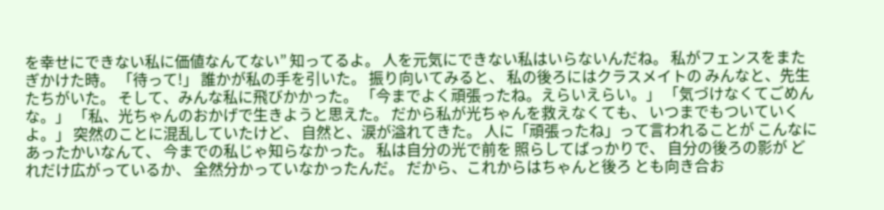を幸せにできない私に価値なんてない” 知ってるよ。 人を元気にできない私はいらないんだね。 私がフェンスをまたぎかけた時。 「待って!」 誰かが私の手を引いた。 振り向いてみると、 私の後ろにはクラスメイトの みんなと、先生たちがいた。 そして、みんな私に飛びかかった。 「今までよく頑張ったね。えらいえらい。」 「気づけなくてごめんな。」 「私、光ちゃんのおかげで生きようと思えた。 だから私が光ちゃんを救えなくても、 いつまでもついていくよ。」 突然のことに混乱していたけど、 自然と、涙が溢れてきた。 人に「頑張ったね」って言われることが こんなにあったかいなんて、 今までの私じゃ知らなかった。 私は自分の光で前を 照らしてばっかりで、 自分の後ろの影が どれだけ広がっているか、 全然分かっていなかったんだ。 だから、これからはちゃんと後ろ とも向き合お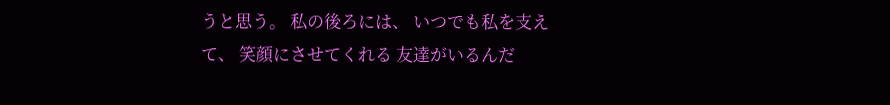うと思う。 私の後ろには、 いつでも私を支えて、 笑顔にさせてくれる 友達がいるんだ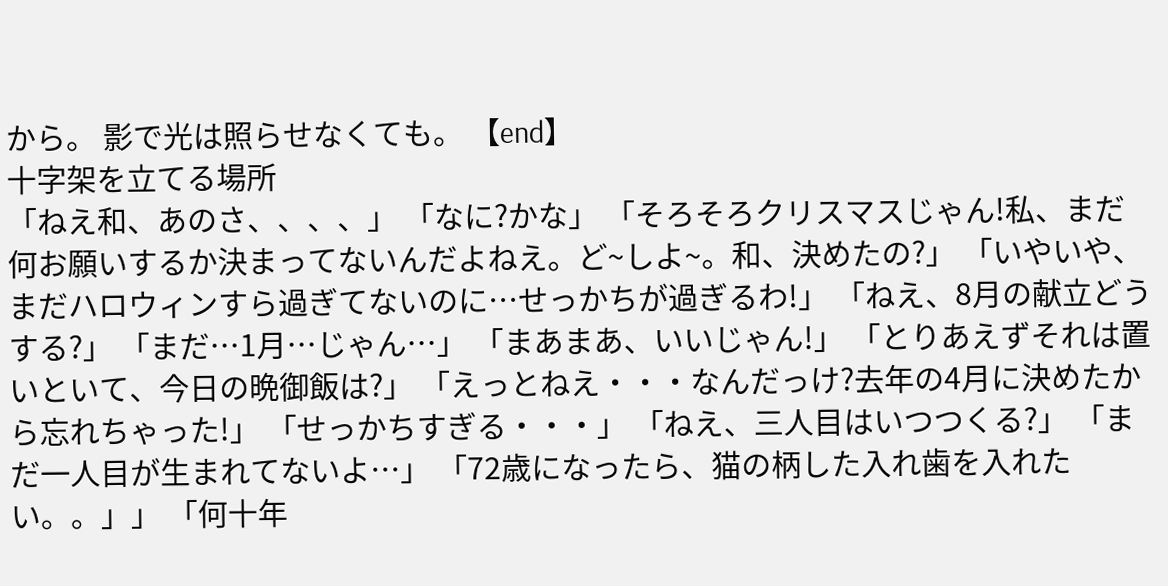から。 影で光は照らせなくても。 【end】
十字架を立てる場所
「ねえ和、あのさ、、、、」 「なに?かな」 「そろそろクリスマスじゃん!私、まだ何お願いするか決まってないんだよねえ。ど~しよ~。和、決めたの?」 「いやいや、まだハロウィンすら過ぎてないのに…せっかちが過ぎるわ!」 「ねえ、8月の献立どうする?」 「まだ…1月…じゃん…」 「まあまあ、いいじゃん!」 「とりあえずそれは置いといて、今日の晩御飯は?」 「えっとねえ・・・なんだっけ?去年の4月に決めたから忘れちゃった!」 「せっかちすぎる・・・」 「ねえ、三人目はいつつくる?」 「まだ一人目が生まれてないよ…」 「72歳になったら、猫の柄した入れ歯を入れたい。。」」 「何十年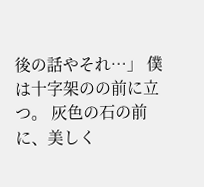後の話やそれ…」 僕は十字架のの前に立つ。 灰色の石の前に、美しく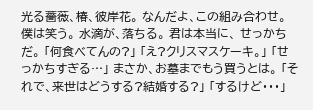光る薔薇、椿、彼岸花。 なんだよ、この組み合わせ。 僕は笑う。 水滴が、落ちる。 君は本当に、 せっかちだ。 「何食べてんの?」 「え?クリスマスケーキ。」 「せっかちすぎる…」 まさか、お墓までもう買うとは。 「それで、来世はどうする?結婚する?」 「するけど・・・」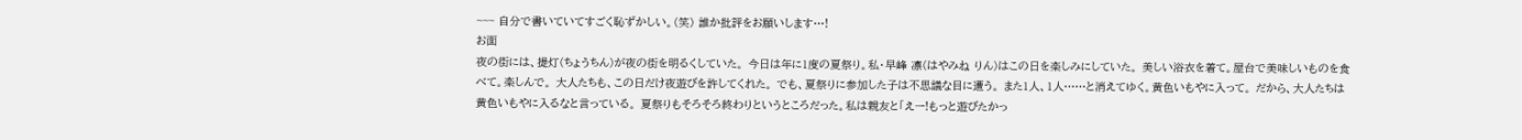~~~ 自分で書いていてすごく恥ずかしい。(笑) 誰か批評をお願いします…!
お面
夜の街には、提灯(ちょうちん)が夜の街を明るくしていた。 今日は年に1度の夏祭り。私・早峰 凛(はやみね りん)はこの日を楽しみにしていた。 美しい浴衣を着て。屋台で美味しいものを食べて。楽しんで。 大人たちも、この日だけ夜遊びを許してくれた。 でも、夏祭りに参加した子は不思議な目に遭う。 また1人、1人……と消えてゆく。黄色いもやに入って。 だから、大人たちは黄色いもやに入るなと言っている。 夏祭りもそろそろ終わりというところだった。私は親友と「えー!もっと遊びたかっ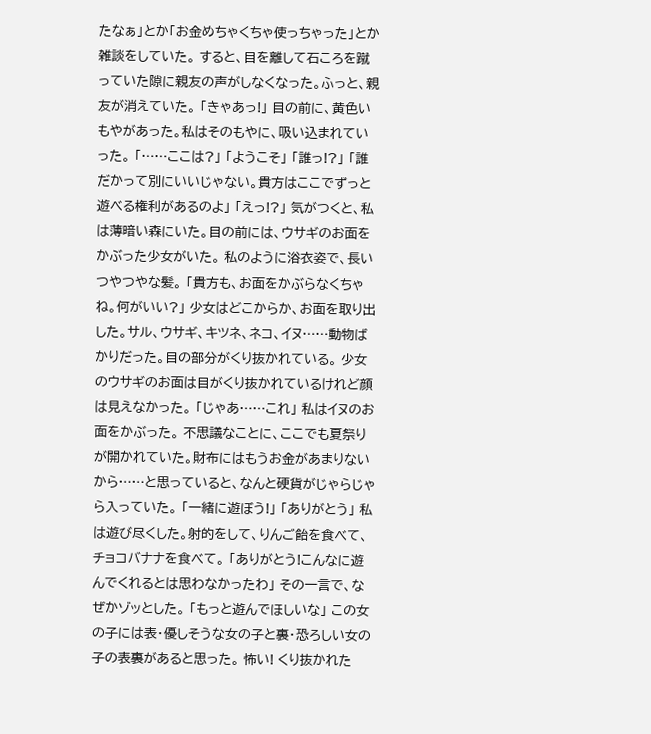たなぁ」とか「お金めちゃくちゃ使っちゃった」とか雑談をしていた。 すると、目を離して石ころを蹴っていた隙に親友の声がしなくなった。ふっと、親友が消えていた。 「きゃあっ!」 目の前に、黄色いもやがあった。私はそのもやに、吸い込まれていった。 「……ここは?」 「ようこそ」 「誰っ!?」 「誰だかって別にいいじゃない。貴方はここでずっと遊べる権利があるのよ」 「えっ!?」 気がつくと、私は薄暗い森にいた。目の前には、ウサギのお面をかぶった少女がいた。 私のように浴衣姿で、長いつやつやな髪。 「貴方も、お面をかぶらなくちゃね。何がいい?」 少女はどこからか、お面を取り出した。サル、ウサギ、キツネ、ネコ、イヌ……動物ばかりだった。目の部分がくり抜かれている。 少女のウサギのお面は目がくり抜かれているけれど顔は見えなかった。 「じゃあ……これ」 私はイヌのお面をかぶった。 不思議なことに、ここでも夏祭りが開かれていた。財布にはもうお金があまりないから……と思っていると、なんと硬貨がじゃらじゃら入っていた。 「一緒に遊ぼう!」 「ありがとう」 私は遊び尽くした。射的をして、りんご飴を食べて、チョコバナナを食べて。 「ありがとう!こんなに遊んでくれるとは思わなかったわ」 その一言で、なぜかゾッとした。 「もっと遊んでほしいな」 この女の子には表・優しそうな女の子と裏・恐ろしい女の子の表裏があると思った。 怖い! くり抜かれた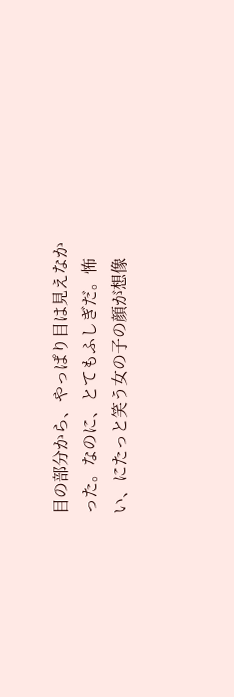目の部分から、やっぱり目は見えなかった。なのに、とてもふしぎだ。怖い、にたっと笑う女の子の顔が想像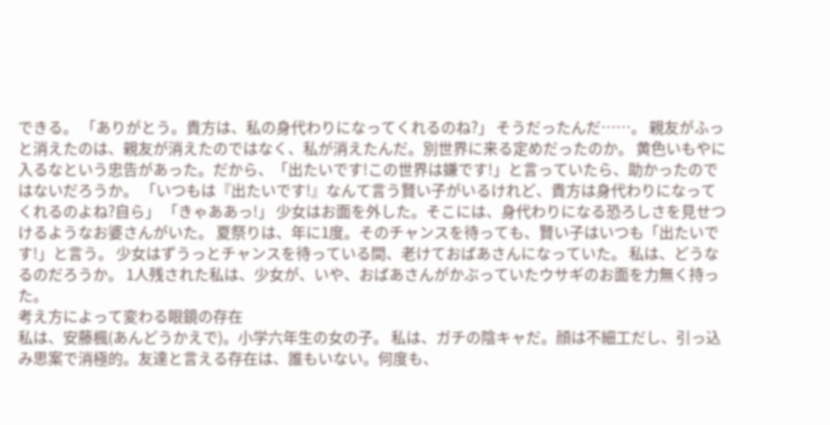できる。 「ありがとう。貴方は、私の身代わりになってくれるのね?」 そうだったんだ……。 親友がふっと消えたのは、親友が消えたのではなく、私が消えたんだ。別世界に来る定めだったのか。 黄色いもやに入るなという忠告があった。だから、「出たいです!この世界は嫌です!」と言っていたら、助かったのではないだろうか。 「いつもは『出たいです!』なんて言う賢い子がいるけれど、貴方は身代わりになってくれるのよね?自ら」 「きゃああっ!」 少女はお面を外した。そこには、身代わりになる恐ろしさを見せつけるようなお婆さんがいた。 夏祭りは、年に1度。そのチャンスを待っても、賢い子はいつも「出たいです!」と言う。 少女はずうっとチャンスを待っている間、老けておばあさんになっていた。 私は、どうなるのだろうか。 1人残された私は、少女が、いや、おばあさんがかぶっていたウサギのお面を力無く持った。
考え方によって変わる眼鏡の存在
私は、安藤楓(あんどうかえで)。小学六年生の女の子。 私は、ガチの陰キャだ。顔は不細工だし、引っ込み思案で消極的。友達と言える存在は、誰もいない。何度も、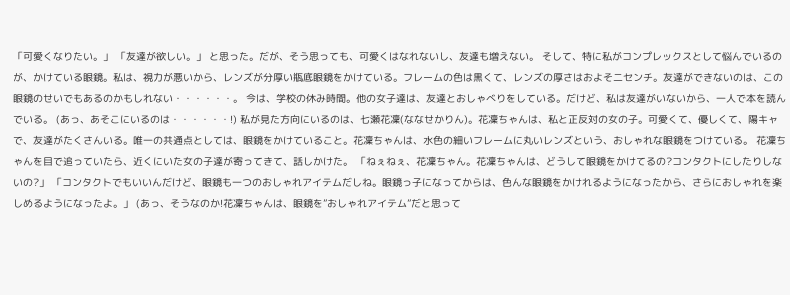「可愛くなりたい。」 「友達が欲しい。」 と思った。だが、そう思っても、可愛くはなれないし、友達も増えない。 そして、特に私がコンプレックスとして悩んでいるのが、かけている眼鏡。私は、視力が悪いから、レンズが分厚い瓶底眼鏡をかけている。フレームの色は黒くて、レンズの厚さはおよそ二センチ。友達ができないのは、この眼鏡のせいでもあるのかもしれない・・・・・・。 今は、学校の休み時間。他の女子達は、友達とおしゃべりをしている。だけど、私は友達がいないから、一人で本を読んでいる。 (あっ、あそこにいるのは・・・・・・!) 私が見た方向にいるのは、七瀬花凜(ななせかりん)。花凜ちゃんは、私と正反対の女の子。可愛くて、優しくて、陽キャで、友達がたくさんいる。唯一の共通点としては、眼鏡をかけていること。花凜ちゃんは、水色の細いフレームに丸いレンズという、おしゃれな眼鏡をつけている。 花凜ちゃんを目で追っていたら、近くにいた女の子達が寄ってきて、話しかけた。 「ねぇねぇ、花凜ちゃん。花凜ちゃんは、どうして眼鏡をかけてるの?コンタクトにしたりしないの?」 「コンタクトでもいいんだけど、眼鏡も一つのおしゃれアイテムだしね。眼鏡っ子になってからは、色んな眼鏡をかけれるようになったから、さらにおしゃれを楽しめるようになったよ。」 (あっ、そうなのか!花凜ちゃんは、眼鏡を”おしゃれアイテム”だと思って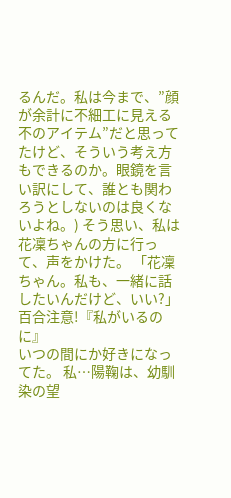るんだ。私は今まで、”顔が余計に不細工に見える不のアイテム”だと思ってたけど、そういう考え方もできるのか。眼鏡を言い訳にして、誰とも関わろうとしないのは良くないよね。) そう思い、私は花凜ちゃんの方に行って、声をかけた。 「花凜ちゃん。私も、一緒に話したいんだけど、いい?」
百合注意!『私がいるのに』
いつの間にか好きになってた。 私…陽鞠は、幼馴染の望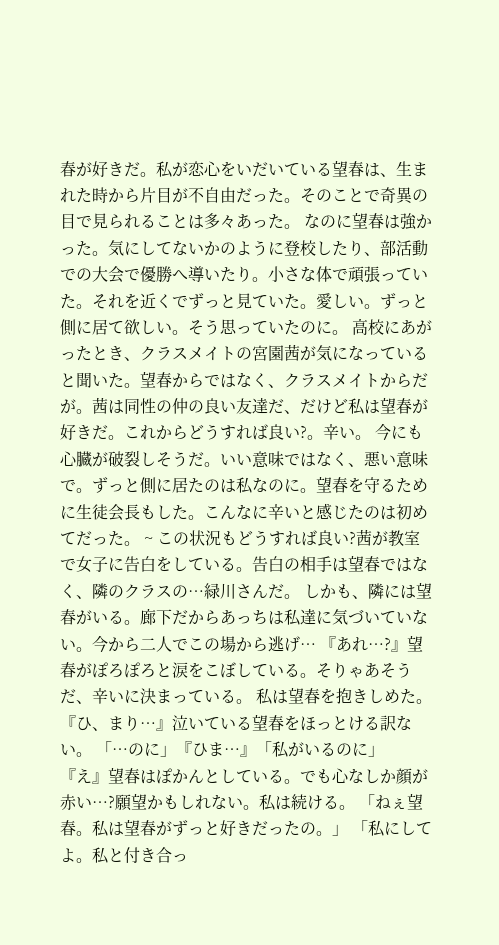春が好きだ。私が恋心をいだいている望春は、生まれた時から片目が不自由だった。そのことで奇異の目で見られることは多々あった。 なのに望春は強かった。気にしてないかのように登校したり、部活動での大会で優勝へ導いたり。小さな体で頑張っていた。それを近くでずっと見ていた。愛しい。ずっと側に居て欲しい。そう思っていたのに。 高校にあがったとき、クラスメイトの宮園茜が気になっていると聞いた。望春からではなく、クラスメイトからだが。茜は同性の仲の良い友達だ、だけど私は望春が好きだ。これからどうすれば良い?。辛い。 今にも心臓が破裂しそうだ。いい意味ではなく、悪い意味で。ずっと側に居たのは私なのに。望春を守るために生徒会長もした。こんなに辛いと感じたのは初めてだった。 ~ この状況もどうすれば良い?茜が教室で女子に告白をしている。告白の相手は望春ではなく、隣のクラスの…緑川さんだ。 しかも、隣には望春がいる。廊下だからあっちは私達に気づいていない。今から二人でこの場から逃げ… 『あれ…?』望春がぽろぽろと涙をこぼしている。そりゃあそうだ、辛いに決まっている。 私は望春を抱きしめた。『ひ、まり…』泣いている望春をほっとける訳ない。 「…のに」『ひま…』「私がいるのに」 『え』望春はぽかんとしている。でも心なしか顔が赤い…?願望かもしれない。私は続ける。 「ねぇ望春。私は望春がずっと好きだったの。」 「私にしてよ。私と付き合っ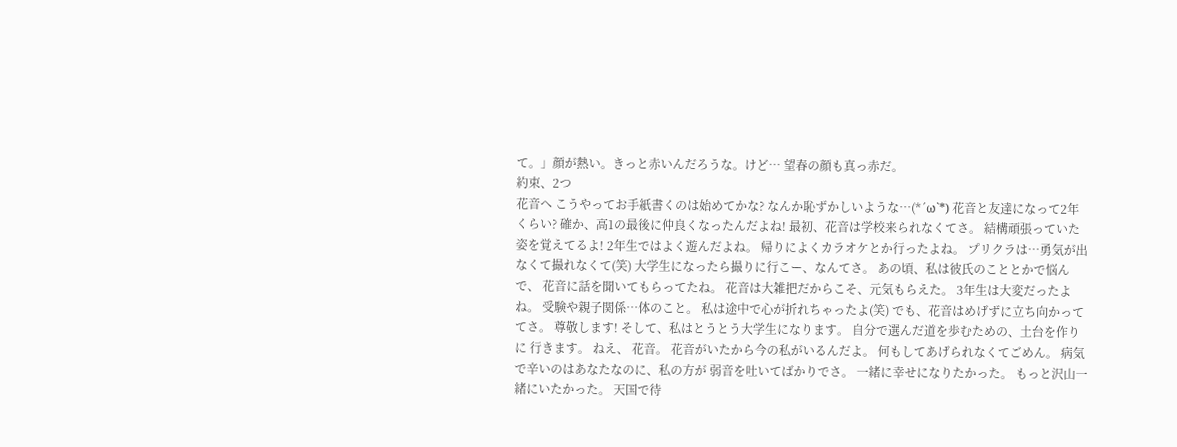て。」顔が熱い。きっと赤いんだろうな。けど… 望春の顔も真っ赤だ。
約束、2つ
花音へ こうやってお手紙書くのは始めてかな? なんか恥ずかしいような…(*´ω`*) 花音と友達になって2年くらい? 確か、高1の最後に仲良くなったんだよね! 最初、花音は学校来られなくてさ。 結構頑張っていた姿を覚えてるよ! 2年生ではよく遊んだよね。 帰りによくカラオケとか行ったよね。 プリクラは…勇気が出なくて撮れなくて(笑) 大学生になったら撮りに行こー、なんてさ。 あの頃、私は彼氏のこととかで悩んで、 花音に話を聞いてもらってたね。 花音は大雑把だからこそ、元気もらえた。 3年生は大変だったよね。 受験や親子関係…体のこと。 私は途中で心が折れちゃったよ(笑) でも、花音はめげずに立ち向かっててさ。 尊敬します! そして、私はとうとう大学生になります。 自分で選んだ道を歩むための、土台を作りに 行きます。 ねえ、 花音。 花音がいたから今の私がいるんだよ。 何もしてあげられなくてごめん。 病気で辛いのはあなたなのに、私の方が 弱音を吐いてばかりでさ。 一緒に幸せになりたかった。 もっと沢山一緒にいたかった。 天国で待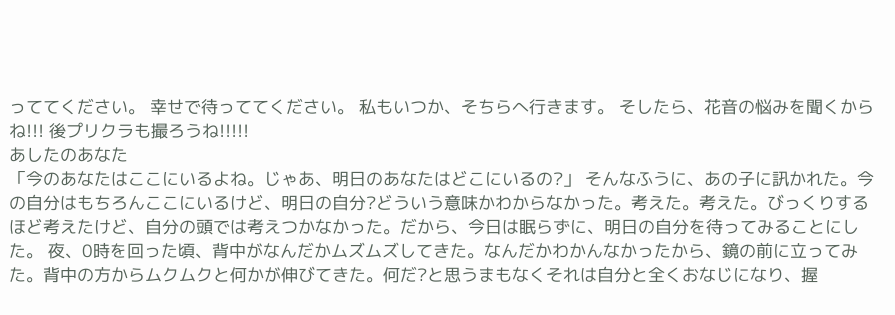っててください。 幸せで待っててください。 私もいつか、そちらへ行きます。 そしたら、花音の悩みを聞くからね!!! 後プリクラも撮ろうね!!!!!
あしたのあなた
「今のあなたはここにいるよね。じゃあ、明日のあなたはどこにいるの?」 そんなふうに、あの子に訊かれた。今の自分はもちろんここにいるけど、明日の自分?どういう意味かわからなかった。考えた。考えた。びっくりするほど考えたけど、自分の頭では考えつかなかった。だから、今日は眠らずに、明日の自分を待ってみることにした。 夜、0時を回った頃、背中がなんだかムズムズしてきた。なんだかわかんなかったから、鏡の前に立ってみた。背中の方からムクムクと何かが伸びてきた。何だ?と思うまもなくそれは自分と全くおなじになり、握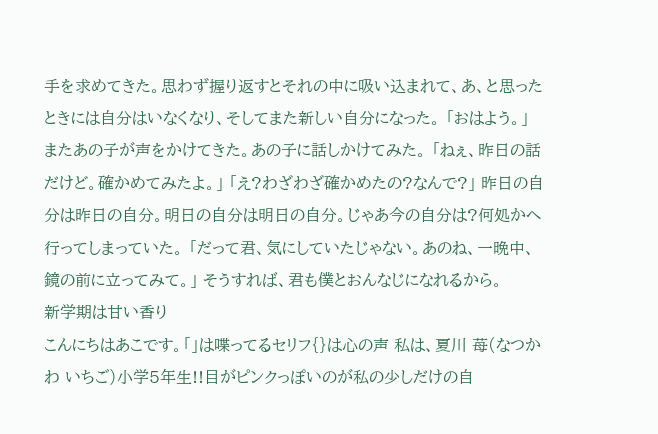手を求めてきた。思わず握り返すとそれの中に吸い込まれて、あ、と思ったときには自分はいなくなり、そしてまた新しい自分になった。 「おはよう。」 またあの子が声をかけてきた。あの子に話しかけてみた。 「ねぇ、昨日の話だけど。確かめてみたよ。」 「え?わざわざ確かめたの?なんで?」 昨日の自分は昨日の自分。明日の自分は明日の自分。じゃあ今の自分は?何処かへ行ってしまっていた。 「だって君、気にしていたじゃない。あのね、一晩中、鏡の前に立ってみて。」 そうすれば、君も僕とおんなじになれるから。
新学期は甘い香り
こんにちはあこです。「」は喋ってるセリフ{}は心の声 私は、夏川 苺(なつかわ いちご)小学5年生!!目がピンクっぽいのが私の少しだけの自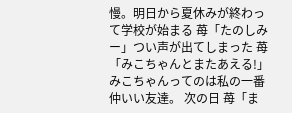慢。明日から夏休みが終わって学校が始まる 苺「たのしみー」つい声が出てしまった 苺「みこちゃんとまたあえる!」みこちゃんってのは私の一番仲いい友達。 次の日 苺「ま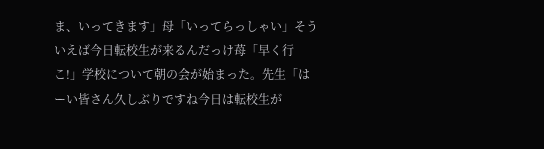ま、いってきます」母「いってらっしゃい」そういえば今日転校生が来るんだっけ苺「早く行こ!」学校について朝の会が始まった。先生「はーい皆さん久しぶりですね今日は転校生が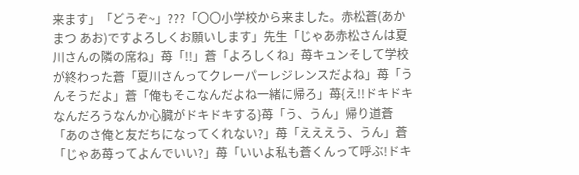来ます」「どうぞ~」???「〇〇小学校から来ました。赤松蒼(あかまつ あお)ですよろしくお願いします」先生「じゃあ赤松さんは夏川さんの隣の席ね」苺「!!」蒼「よろしくね」苺キュンそして学校が終わった蒼「夏川さんってクレーパーレジレンスだよね」苺「うんそうだよ」蒼「俺もそこなんだよね一緒に帰ろ」苺{え!!ドキドキなんだろうなんか心臓がドキドキする}苺「う、うん」帰り道蒼「あのさ俺と友だちになってくれない?」苺「えええう、うん」蒼「じゃあ苺ってよんでいい?」苺「いいよ私も蒼くんって呼ぶ!ドキ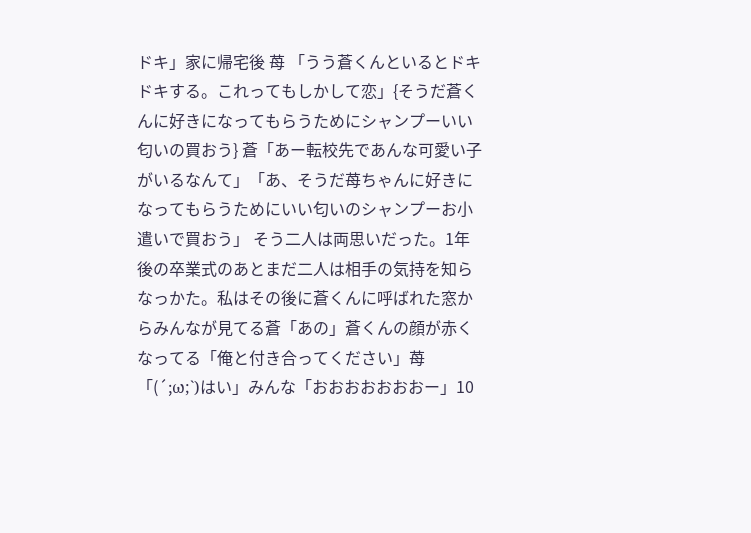ドキ」家に帰宅後 苺 「うう蒼くんといるとドキドキする。これってもしかして恋」{そうだ蒼くんに好きになってもらうためにシャンプーいい匂いの買おう} 蒼「あー転校先であんな可愛い子がいるなんて」「あ、そうだ苺ちゃんに好きになってもらうためにいい匂いのシャンプーお小遣いで買おう」 そう二人は両思いだった。1年後の卒業式のあとまだ二人は相手の気持を知らなっかた。私はその後に蒼くんに呼ばれた窓からみんなが見てる蒼「あの」蒼くんの顔が赤くなってる「俺と付き合ってください」苺「(´;ω;`)はい」みんな「おおおおおおおー」10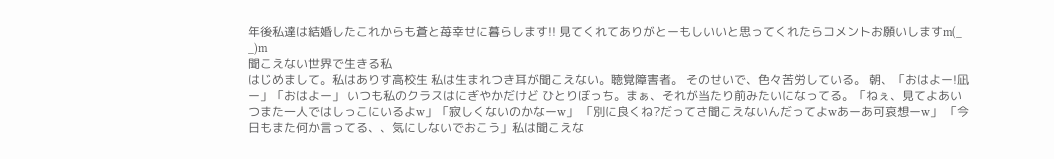年後私達は結婚したこれからも蒼と苺幸せに暮らします!! 見てくれてありがとーもしいいと思ってくれたらコメントお願いしますm(_ _)m
聞こえない世界で生きる私
はじめまして。私はありす高校生 私は生まれつき耳が聞こえない。聴覚障害者。 そのせいで、色々苦労している。 朝、「おはよー!凪ー」「おはよー」 いつも私のクラスはにぎやかだけど ひとりぼっち。まぁ、それが当たり前みたいになってる。「ねぇ、見てよあいつまた一人ではしっこにいるよw」「寂しくないのかなーw」 「別に良くね?だってさ聞こえないんだってよwあーあ可哀想ーw」 「今日もまた何か言ってる、、気にしないでおこう」私は聞こえな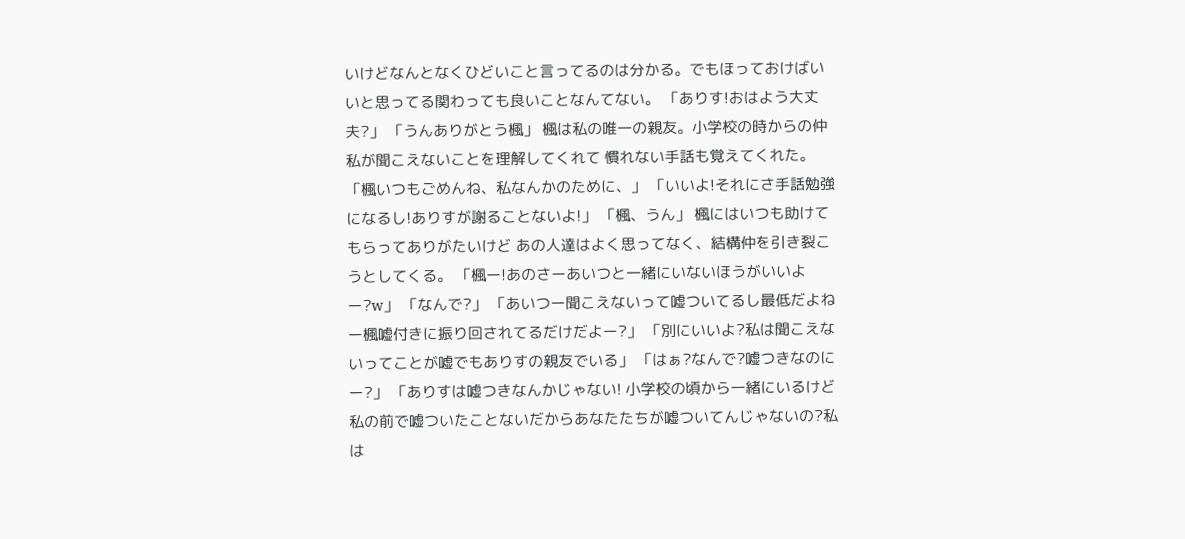いけどなんとなくひどいこと言ってるのは分かる。でもほっておけばいいと思ってる関わっても良いことなんてない。 「ありす!おはよう大丈夫?」 「うんありがとう楓」 楓は私の唯一の親友。小学校の時からの仲 私が聞こえないことを理解してくれて 慣れない手話も覚えてくれた。 「楓いつもごめんね、私なんかのために、」 「いいよ!それにさ手話勉強になるし!ありすが謝ることないよ!」 「楓、うん」 楓にはいつも助けてもらってありがたいけど あの人達はよく思ってなく、結構仲を引き裂こうとしてくる。 「楓ー!あのさーあいつと一緒にいないほうがいいよー?w」 「なんで?」 「あいつー聞こえないって嘘ついてるし最低だよねー楓嘘付きに振り回されてるだけだよー?」 「別にいいよ?私は聞こえないってことが嘘でもありすの親友でいる」 「はぁ?なんで?嘘つきなのにー?」 「ありすは嘘つきなんかじゃない! 小学校の頃から一緒にいるけど私の前で嘘ついたことないだからあなたたちが嘘ついてんじゃないの?私は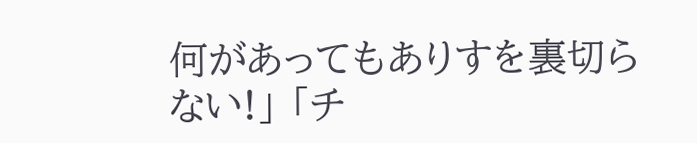何があってもありすを裏切らない!」 「チ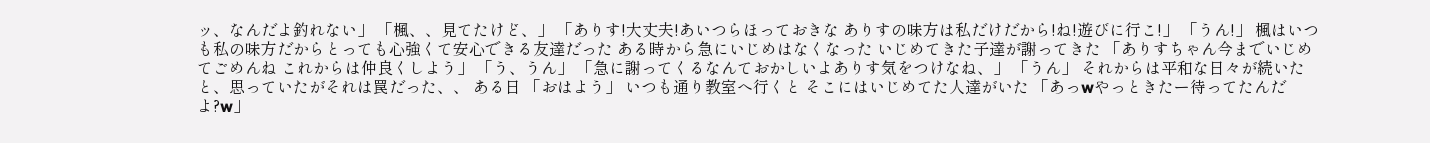ッ、なんだよ釣れない」 「楓、、見てたけど、」 「ありす!大丈夫!あいつらほっておきな ありすの味方は私だけだから!ね!遊びに行こ!」 「うん!」 楓はいつも私の味方だからとっても心強くて安心できる友達だった ある時から急にいじめはなくなった いじめてきた子達が謝ってきた 「ありすちゃん今までいじめてごめんね これからは仲良くしよう」 「う、うん」 「急に謝ってくるなんておかしいよありす気をつけなね、」 「うん」 それからは平和な日々が続いた と、思っていたがそれは罠だった、、 ある日 「おはよう」 いつも通り教室へ行くと そこにはいじめてた人達がいた 「あっwやっときたー待ってたんだよ?w」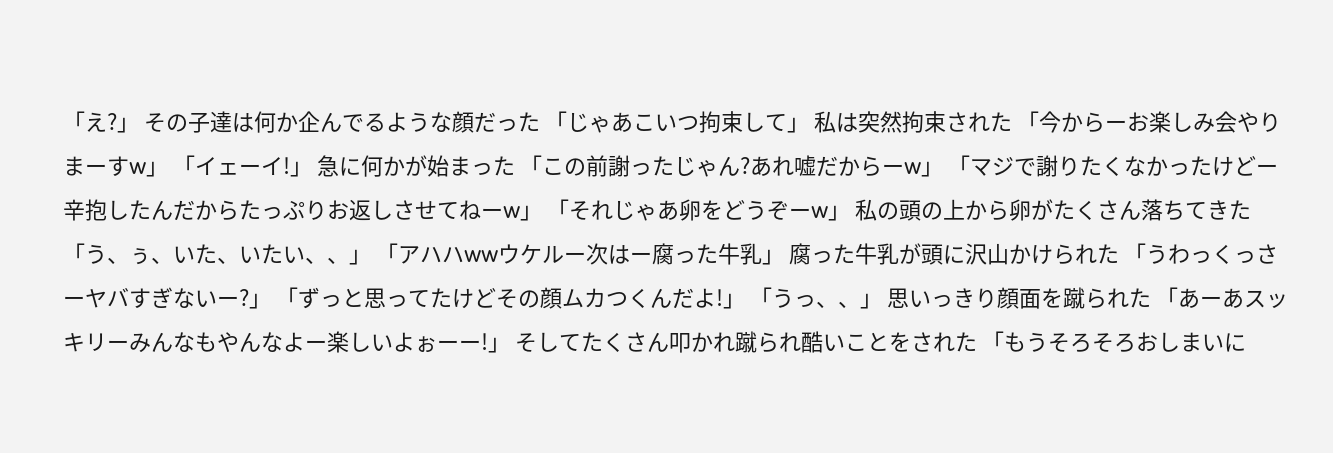「え?」 その子達は何か企んでるような顔だった 「じゃあこいつ拘束して」 私は突然拘束された 「今からーお楽しみ会やりまーすw」 「イェーイ!」 急に何かが始まった 「この前謝ったじゃん?あれ嘘だからーw」 「マジで謝りたくなかったけどー辛抱したんだからたっぷりお返しさせてねーw」 「それじゃあ卵をどうぞーw」 私の頭の上から卵がたくさん落ちてきた 「う、ぅ、いた、いたい、、」 「アハハwwウケルー次はー腐った牛乳」 腐った牛乳が頭に沢山かけられた 「うわっくっさーヤバすぎないー?」 「ずっと思ってたけどその顔ムカつくんだよ!」 「うっ、、」 思いっきり顔面を蹴られた 「あーあスッキリーみんなもやんなよー楽しいよぉーー!」 そしてたくさん叩かれ蹴られ酷いことをされた 「もうそろそろおしまいに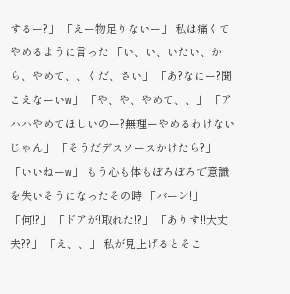するー?」 「えー物足りないー」 私は痛くてやめるように言った 「い、い、いたい、から、やめて、、くだ、さい」 「あ?なにー?聞こえなーいw」 「や、や、やめて、、」 「アハハやめてほしいのー?無理ーやめるわけないじゃん」 「そうだデスソースかけたら?」 「いいねーw」 もう心も体もぼろぼろで意識を失いそうになったその時 「バーン!」 「何!?」 「ドアが!取れた!?」 「ありす!!大丈夫??」 「え、、」 私が見上げるとそこ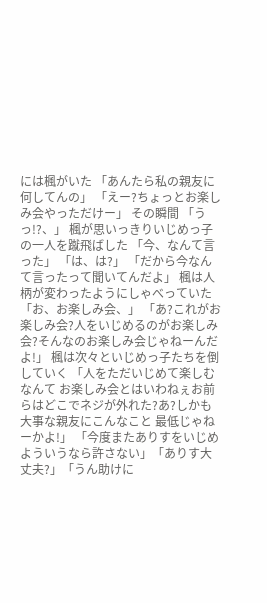には楓がいた 「あんたら私の親友に何してんの」 「えー?ちょっとお楽しみ会やっただけー」 その瞬間 「うっ!?、」 楓が思いっきりいじめっ子の一人を蹴飛ばした 「今、なんて言った」 「は、は?」 「だから今なんて言ったって聞いてんだよ」 楓は人柄が変わったようにしゃべっていた 「お、お楽しみ会、」 「あ?これがお楽しみ会?人をいじめるのがお楽しみ会?そんなのお楽しみ会じゃねーんだよ!」 楓は次々といじめっ子たちを倒していく 「人をただいじめて楽しむなんて お楽しみ会とはいわねぇお前らはどこでネジが外れた?あ?しかも大事な親友にこんなこと 最低じゃねーかよ!」 「今度またありすをいじめよういうなら許さない」「ありす大丈夫?」「うん助けに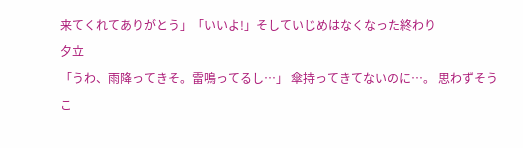来てくれてありがとう」「いいよ!」そしていじめはなくなった終わり
夕立
「うわ、雨降ってきそ。雷鳴ってるし…」 傘持ってきてないのに…。 思わずそうこ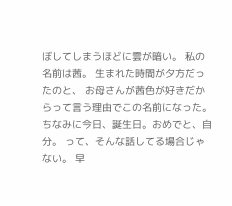ぼしてしまうほどに雲が暗い。 私の名前は茜。 生まれた時間が夕方だったのと、 お母さんが茜色が好きだからって言う理由でこの名前になった。 ちなみに今日、誕生日。おめでと、自分。 って、そんな話してる場合じゃない。 早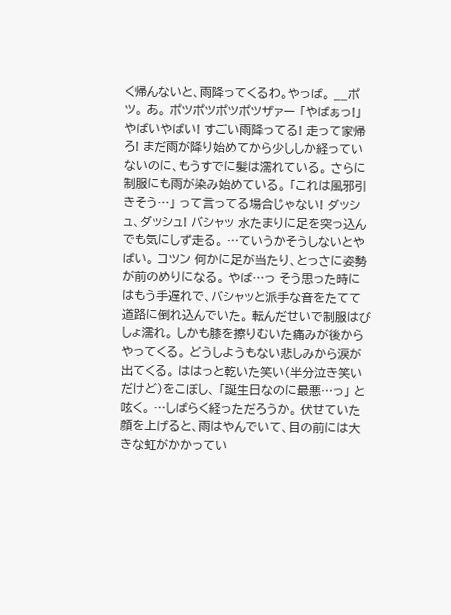く帰んないと、雨降ってくるわ。やっば。 __ポツ。 あ。 ポツポツポツポツザァー 「やばぁっ!」 やばいやばい! すごい雨降ってる! 走って家帰ろ! まだ雨が降り始めてから少ししか経っていないのに、もうすでに髪は濡れている。 さらに制服にも雨が染み始めている。 「これは風邪引きそう…」 って言ってる場合じゃない! ダッシュ、ダッシュ! バシャッ 水たまりに足を突っ込んでも気にしず走る。 …ていうかそうしないとやばい。 コツン 何かに足が当たり、とっさに姿勢が前のめりになる。 やば…っ そう思った時にはもう手遅れで、バシャッと派手な音をたてて道路に倒れ込んでいた。 転んだせいで制服はびしょ濡れ。 しかも膝を擦りむいた痛みが後からやってくる。 どうしようもない悲しみから涙が出てくる。 ははっと乾いた笑い(半分泣き笑いだけど)をこぼし、 「誕生日なのに最悪…っ」 と呟く。 …しばらく経っただろうか。 伏せていた顔を上げると、雨はやんでいて、目の前には大きな虹がかかってい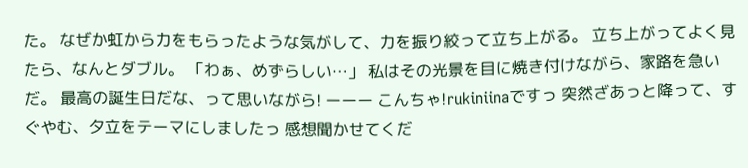た。 なぜか虹から力をもらったような気がして、力を振り絞って立ち上がる。 立ち上がってよく見たら、なんとダブル。 「わぁ、めずらしい…」 私はその光景を目に焼き付けながら、家路を急いだ。 最高の誕生日だな、って思いながら! ーーー こんちゃ!rukiniinaですっ 突然ざあっと降って、すぐやむ、夕立をテーマにしましたっ 感想聞かせてくだ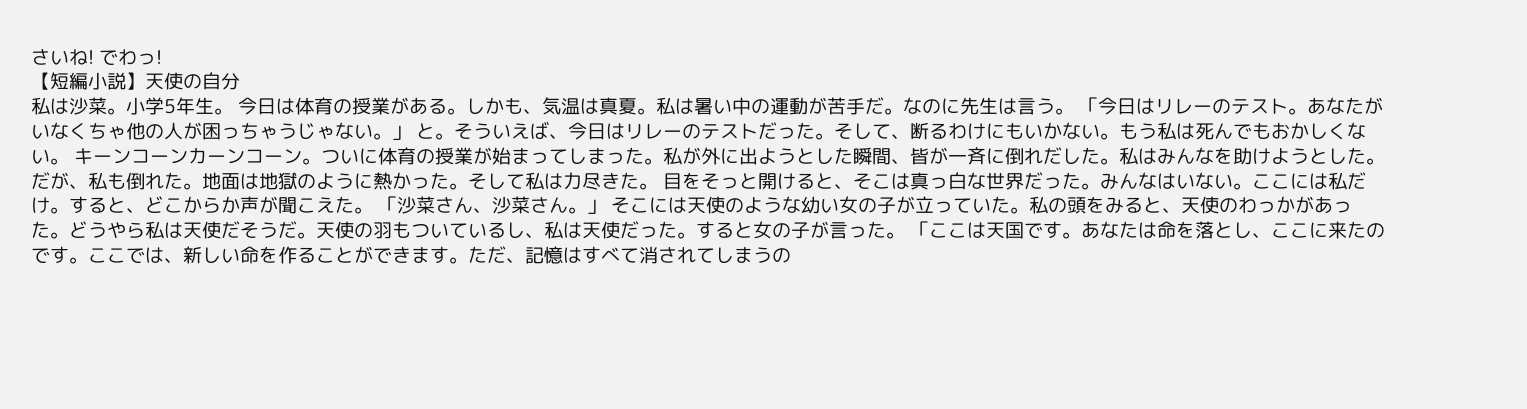さいね! でわっ!
【短編小説】天使の自分
私は沙菜。小学5年生。 今日は体育の授業がある。しかも、気温は真夏。私は暑い中の運動が苦手だ。なのに先生は言う。 「今日はリレーのテスト。あなたがいなくちゃ他の人が困っちゃうじゃない。」 と。そういえば、今日はリレーのテストだった。そして、断るわけにもいかない。もう私は死んでもおかしくない。 キーンコーンカーンコーン。ついに体育の授業が始まってしまった。私が外に出ようとした瞬間、皆が一斉に倒れだした。私はみんなを助けようとした。だが、私も倒れた。地面は地獄のように熱かった。そして私は力尽きた。 目をそっと開けると、そこは真っ白な世界だった。みんなはいない。ここには私だけ。すると、どこからか声が聞こえた。 「沙菜さん、沙菜さん。」 そこには天使のような幼い女の子が立っていた。私の頭をみると、天使のわっかがあった。どうやら私は天使だそうだ。天使の羽もついているし、私は天使だった。すると女の子が言った。 「ここは天国です。あなたは命を落とし、ここに来たのです。ここでは、新しい命を作ることができます。ただ、記憶はすべて消されてしまうの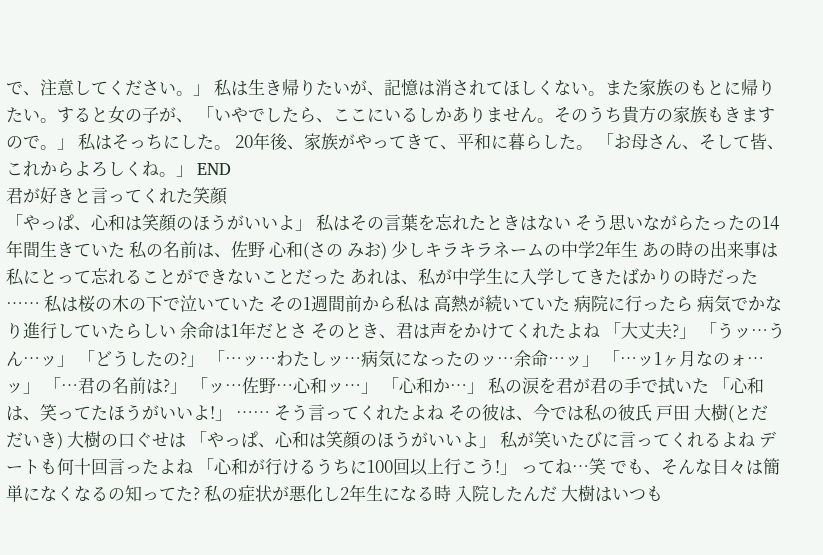で、注意してください。」 私は生き帰りたいが、記憶は消されてほしくない。また家族のもとに帰りたい。すると女の子が、 「いやでしたら、ここにいるしかありません。そのうち貴方の家族もきますので。」 私はそっちにした。 20年後、家族がやってきて、平和に暮らした。 「お母さん、そして皆、これからよろしくね。」 END
君が好きと言ってくれた笑顔
「やっぱ、心和は笑顔のほうがいいよ」 私はその言葉を忘れたときはない そう思いながらたったの14年間生きていた 私の名前は、佐野 心和(さの みお) 少しキラキラネームの中学2年生 あの時の出来事は 私にとって忘れることができないことだった あれは、私が中学生に入学してきたばかりの時だった …… 私は桜の木の下で泣いていた その1週間前から私は 高熱が続いていた 病院に行ったら 病気でかなり進行していたらしい 余命は1年だとさ そのとき、君は声をかけてくれたよね 「大丈夫?」 「うッ…うん…ッ」 「どうしたの?」 「…ッ…わたしッ…病気になったのッ…余命…ッ」 「…ッ1ヶ月なのォ…ッ」 「…君の名前は?」 「ッ…佐野…心和ッ…」 「心和か…」 私の涙を君が君の手で拭いた 「心和は、笑ってたほうがいいよ!」 …… そう言ってくれたよね その彼は、今では私の彼氏 戸田 大樹(とだ だいき) 大樹の口ぐせは 「やっぱ、心和は笑顔のほうがいいよ」 私が笑いたびに言ってくれるよね デートも何十回言ったよね 「心和が行けるうちに100回以上行こう!」 ってね…笑 でも、そんな日々は簡単になくなるの知ってた? 私の症状が悪化し2年生になる時 入院したんだ 大樹はいつも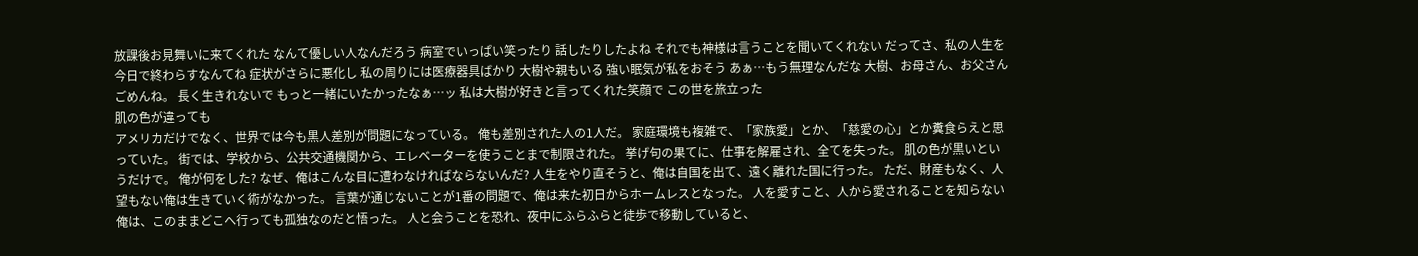放課後お見舞いに来てくれた なんて優しい人なんだろう 病室でいっぱい笑ったり 話したりしたよね それでも神様は言うことを聞いてくれない だってさ、私の人生を今日で終わらすなんてね 症状がさらに悪化し 私の周りには医療器具ばかり 大樹や親もいる 強い眠気が私をおそう あぁ…もう無理なんだな 大樹、お母さん、お父さん ごめんね。 長く生きれないで もっと一緒にいたかったなぁ…ッ 私は大樹が好きと言ってくれた笑顔で この世を旅立った
肌の色が違っても
アメリカだけでなく、世界では今も黒人差別が問題になっている。 俺も差別された人の1人だ。 家庭環境も複雑で、「家族愛」とか、「慈愛の心」とか糞食らえと思っていた。 街では、学校から、公共交通機関から、エレベーターを使うことまで制限された。 挙げ句の果てに、仕事を解雇され、全てを失った。 肌の色が黒いというだけで。 俺が何をした? なぜ、俺はこんな目に遭わなければならないんだ? 人生をやり直そうと、俺は自国を出て、遠く離れた国に行った。 ただ、財産もなく、人望もない俺は生きていく術がなかった。 言葉が通じないことが1番の問題で、俺は来た初日からホームレスとなった。 人を愛すこと、人から愛されることを知らない俺は、このままどこへ行っても孤独なのだと悟った。 人と会うことを恐れ、夜中にふらふらと徒歩で移動していると、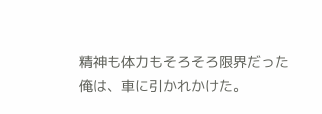精神も体力もそろそろ限界だった俺は、車に引かれかけた。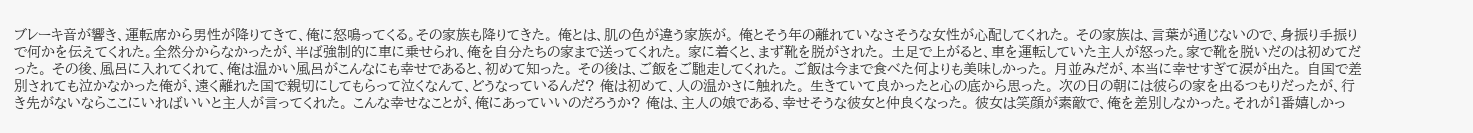ブレーキ音が響き、運転席から男性が降りてきて、俺に怒鳴ってくる。その家族も降りてきた。 俺とは、肌の色が違う家族が。 俺とそう年の離れていなさそうな女性が心配してくれた。 その家族は、言葉が通じないので、身振り手振りで何かを伝えてくれた。全然分からなかったが、半ば強制的に車に乗せられ、俺を自分たちの家まで送ってくれた。 家に着くと、まず靴を脱がされた。 土足で上がると、車を運転していた主人が怒った。家で靴を脱いだのは初めてだった。 その後、風呂に入れてくれて、俺は温かい風呂がこんなにも幸せであると、初めて知った。 その後は、ご飯をご馳走してくれた。 ご飯は今まで食べた何よりも美味しかった。 月並みだが、本当に幸せすぎて涙が出た。 自国で差別されても泣かなかった俺が、遠く離れた国で親切にしてもらって泣くなんて、どうなっているんだ? 俺は初めて、人の温かさに触れた。 生きていて良かったと心の底から思った。 次の日の朝には彼らの家を出るつもりだったが、行き先がないならここにいればいいと主人が言ってくれた。 こんな幸せなことが、俺にあっていいのだろうか? 俺は、主人の娘である、幸せそうな彼女と仲良くなった。 彼女は笑顔が素敵で、俺を差別しなかった。それが1番嬉しかっ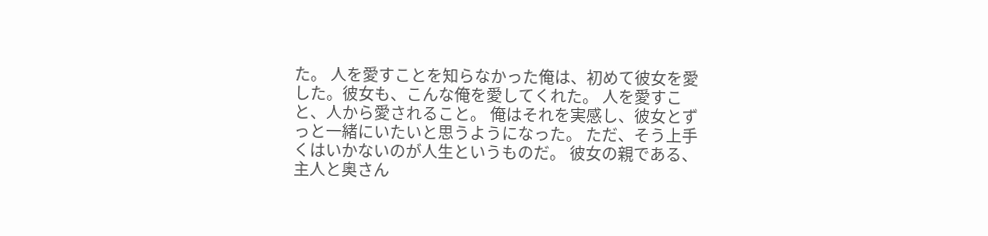た。 人を愛すことを知らなかった俺は、初めて彼女を愛した。彼女も、こんな俺を愛してくれた。 人を愛すこと、人から愛されること。 俺はそれを実感し、彼女とずっと一緒にいたいと思うようになった。 ただ、そう上手くはいかないのが人生というものだ。 彼女の親である、主人と奥さん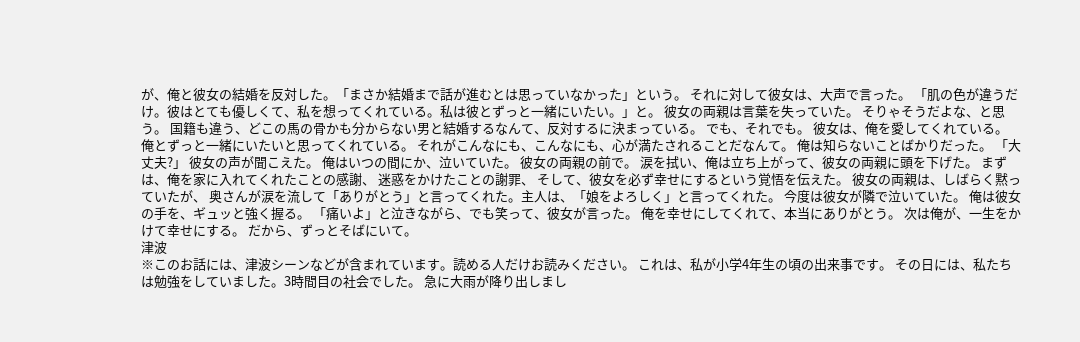が、俺と彼女の結婚を反対した。「まさか結婚まで話が進むとは思っていなかった」という。 それに対して彼女は、大声で言った。 「肌の色が違うだけ。彼はとても優しくて、私を想ってくれている。私は彼とずっと一緒にいたい。」と。 彼女の両親は言葉を失っていた。 そりゃそうだよな、と思う。 国籍も違う、どこの馬の骨かも分からない男と結婚するなんて、反対するに決まっている。 でも、それでも。 彼女は、俺を愛してくれている。 俺とずっと一緒にいたいと思ってくれている。 それがこんなにも、こんなにも、心が満たされることだなんて。 俺は知らないことばかりだった。 「大丈夫?」 彼女の声が聞こえた。 俺はいつの間にか、泣いていた。 彼女の両親の前で。 涙を拭い、俺は立ち上がって、彼女の両親に頭を下げた。 まずは、俺を家に入れてくれたことの感謝、 迷惑をかけたことの謝罪、 そして、彼女を必ず幸せにするという覚悟を伝えた。 彼女の両親は、しばらく黙っていたが、 奥さんが涙を流して「ありがとう」と言ってくれた。主人は、「娘をよろしく」と言ってくれた。 今度は彼女が隣で泣いていた。 俺は彼女の手を、ギュッと強く握る。 「痛いよ」と泣きながら、でも笑って、彼女が言った。 俺を幸せにしてくれて、本当にありがとう。 次は俺が、一生をかけて幸せにする。 だから、ずっとそばにいて。
津波
※このお話には、津波シーンなどが含まれています。読める人だけお読みください。 これは、私が小学4年生の頃の出来事です。 その日には、私たちは勉強をしていました。3時間目の社会でした。 急に大雨が降り出しまし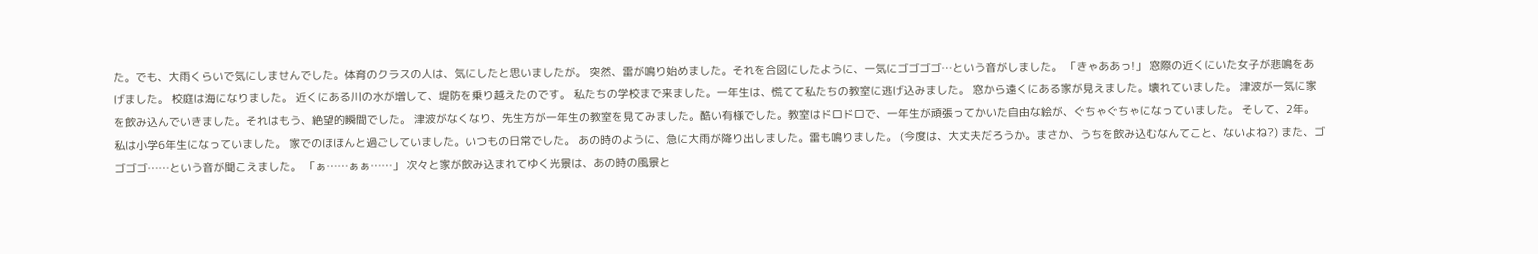た。でも、大雨くらいで気にしませんでした。体育のクラスの人は、気にしたと思いましたが。 突然、雷が鳴り始めました。それを合図にしたように、一気にゴゴゴゴ…という音がしました。 「きゃああっ!」 窓際の近くにいた女子が悲鳴をあげました。 校庭は海になりました。 近くにある川の水が増して、堤防を乗り越えたのです。 私たちの学校まで来ました。一年生は、慌てて私たちの教室に逃げ込みました。 窓から遠くにある家が見えました。壊れていました。 津波が一気に家を飲み込んでいきました。それはもう、絶望的瞬間でした。 津波がなくなり、先生方が一年生の教室を見てみました。酷い有様でした。教室はドロドロで、一年生が頑張ってかいた自由な絵が、ぐちゃぐちゃになっていました。 そして、2年。私は小学6年生になっていました。 家でのほほんと過ごしていました。いつもの日常でした。 あの時のように、急に大雨が降り出しました。雷も鳴りました。 (今度は、大丈夫だろうか。まさか、うちを飲み込むなんてこと、ないよね?) また、ゴゴゴゴ……という音が聞こえました。 「ぁ……ぁぁ……」 次々と家が飲み込まれてゆく光景は、あの時の風景と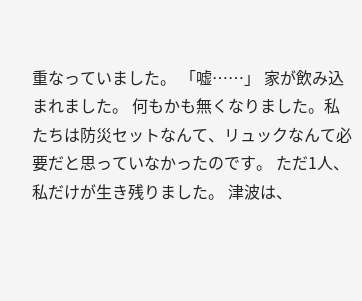重なっていました。 「嘘……」 家が飲み込まれました。 何もかも無くなりました。私たちは防災セットなんて、リュックなんて必要だと思っていなかったのです。 ただ1人、私だけが生き残りました。 津波は、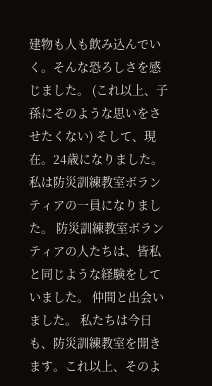建物も人も飲み込んでいく。そんな恐ろしさを感じました。 (これ以上、子孫にそのような思いをさせたくない) そして、現在。24歳になりました。 私は防災訓練教室ボランティアの一員になりました。 防災訓練教室ボランティアの人たちは、皆私と同じような経験をしていました。 仲間と出会いました。 私たちは今日も、防災訓練教室を開きます。これ以上、そのよ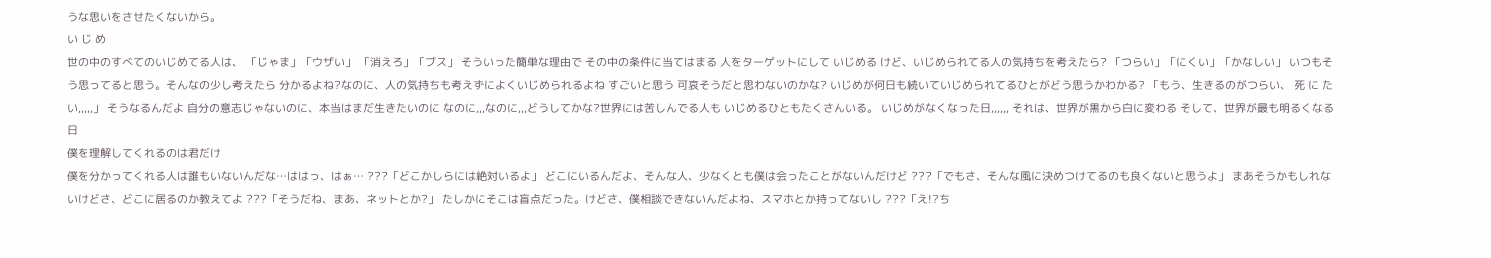うな思いをさせたくないから。
い じ め
世の中のすべてのいじめてる人は、 「じゃま」「ウザい」 「消えろ」「ブス」 そういった簡単な理由で その中の条件に当てはまる 人をターゲットにして いじめる けど、いじめられてる人の気持ちを考えたら? 「つらい」「にくい」「かなしい」 いつもそう思ってると思う。そんなの少し考えたら 分かるよね?なのに、人の気持ちも考えずによくいじめられるよね すごいと思う 可哀そうだと思わないのかな? いじめが何日も続いていじめられてるひとがどう思うかわかる? 「もう、生きるのがつらい、 死 に た い,,,,,」 そうなるんだよ 自分の意志じゃないのに、本当はまだ生きたいのに なのに,,,なのに,,,どうしてかな?世界には苦しんでる人も いじめるひともたくさんいる。 いじめがなくなった日,,,,,, それは、世界が黒から白に変わる そして、世界が最も明るくなる日
僕を理解してくれるのは君だけ
僕を分かってくれる人は誰もいないんだな…ははっ、はぁ… ???「どこかしらには絶対いるよ」 どこにいるんだよ、そんな人、少なくとも僕は会ったことがないんだけど ???「でもさ、そんな風に決めつけてるのも良くないと思うよ」 まあそうかもしれないけどさ、どこに居るのか教えてよ ???「そうだね、まあ、ネットとか?」 たしかにそこは盲点だった。けどさ、僕相談できないんだよね、スマホとか持ってないし ???「え!?ち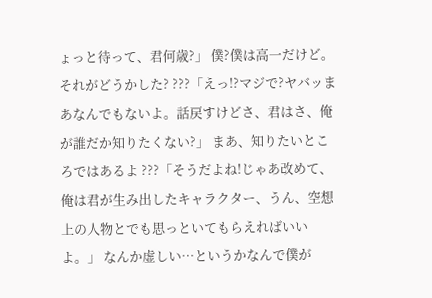ょっと待って、君何歳?」 僕?僕は高一だけど。それがどうかした? ???「えっ!?マジで?ヤバッまあなんでもないよ。話戻すけどさ、君はさ、俺が誰だか知りたくない?」 まあ、知りたいところではあるよ ???「そうだよね!じゃあ改めて、俺は君が生み出したキャラクター、うん、空想上の人物とでも思っといてもらえればいいよ。」 なんか虚しい…というかなんで僕が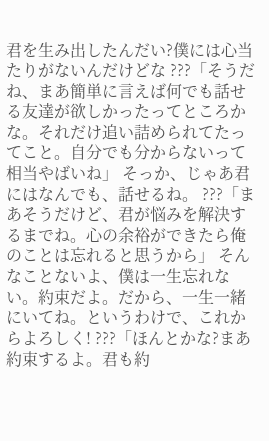君を生み出したんだい?僕には心当たりがないんだけどな ???「そうだね、まあ簡単に言えば何でも話せる友達が欲しかったってところかな。それだけ追い詰められてたってこと。自分でも分からないって相当やばいね」 そっか、じゃあ君にはなんでも、話せるね。 ???「まあそうだけど、君が悩みを解決するまでね。心の余裕ができたら俺のことは忘れると思うから」 そんなことないよ、僕は一生忘れない。約束だよ。だから、一生一緒にいてね。というわけで、これからよろしく! ???「ほんとかな?まあ約束するよ。君も約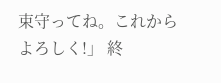束守ってね。これからよろしく!」 終